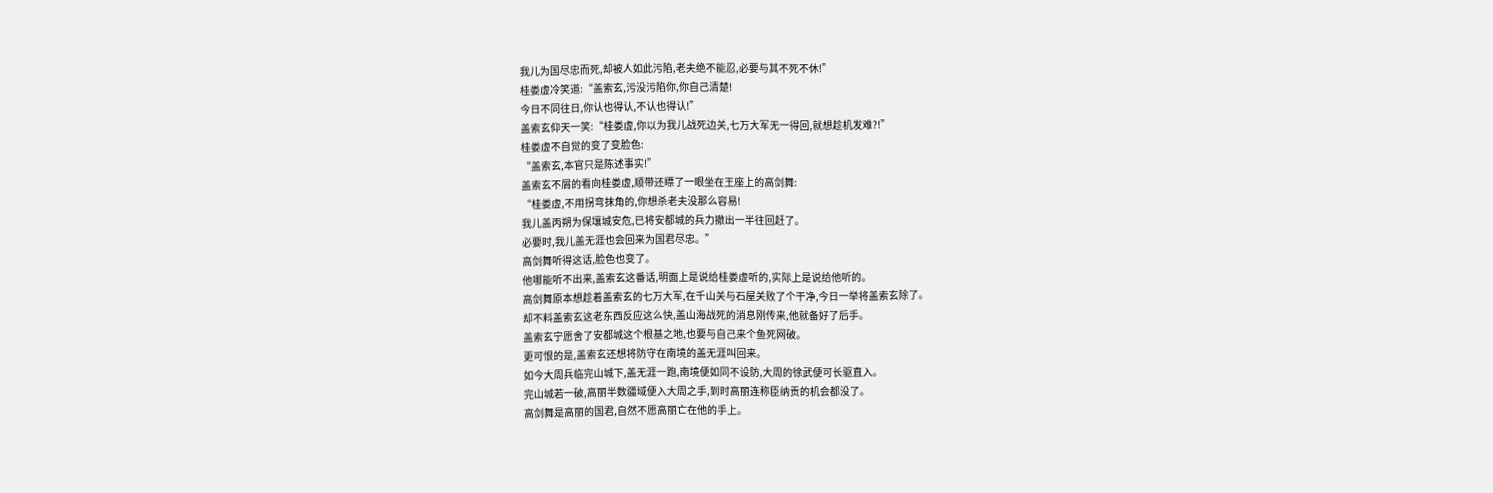我儿为国尽忠而死,却被人如此污陷,老夫绝不能忍,必要与其不死不休!”
桂娄虚冷笑道:“盖索玄,污没污陷你,你自己清楚!
今日不同往日,你认也得认,不认也得认!”
盖索玄仰天一笑:“桂娄虚,你以为我儿战死边关,七万大军无一得回,就想趁机发难?!”
桂娄虚不自觉的变了变脸色:
“盖索玄,本官只是陈述事实!”
盖索玄不屑的看向桂娄虚,顺带还瞟了一眼坐在王座上的高剑舞:
“桂娄虚,不用拐弯抹角的,你想杀老夫没那么容易!
我儿盖丙朔为保壤城安危,已将安都城的兵力撤出一半往回赶了。
必要时,我儿盖无涯也会回来为国君尽忠。”
高剑舞听得这话,脸色也变了。
他哪能听不出来,盖索玄这番话,明面上是说给桂娄虚听的,实际上是说给他听的。
高剑舞原本想趁着盖索玄的七万大军,在千山关与石屋关败了个干净,今日一举将盖索玄除了。
却不料盖索玄这老东西反应这么快,盖山海战死的消息刚传来,他就备好了后手。
盖索玄宁愿舍了安都城这个根基之地,也要与自己来个鱼死网破。
更可恨的是,盖索玄还想将防守在南境的盖无涯叫回来。
如今大周兵临完山城下,盖无涯一跑,南境便如同不设防,大周的徐武便可长驱直入。
完山城若一破,高丽半数疆域便入大周之手,到时高丽连称臣纳贡的机会都没了。
高剑舞是高丽的国君,自然不愿高丽亡在他的手上。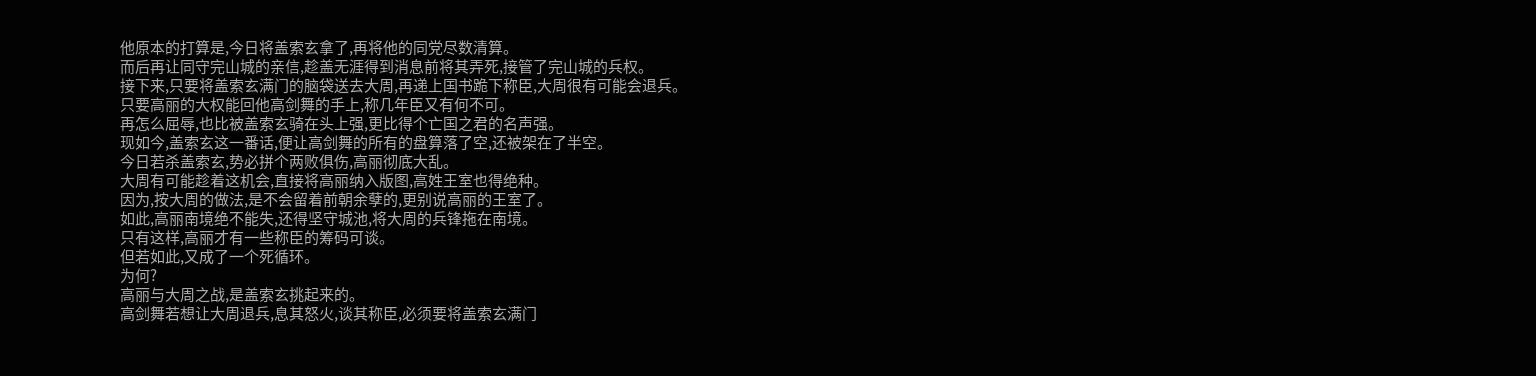他原本的打算是,今日将盖索玄拿了,再将他的同党尽数清算。
而后再让同守完山城的亲信,趁盖无涯得到消息前将其弄死,接管了完山城的兵权。
接下来,只要将盖索玄满门的脑袋送去大周,再递上国书跪下称臣,大周很有可能会退兵。
只要高丽的大权能回他高剑舞的手上,称几年臣又有何不可。
再怎么屈辱,也比被盖索玄骑在头上强,更比得个亡国之君的名声强。
现如今,盖索玄这一番话,便让高剑舞的所有的盘算落了空,还被架在了半空。
今日若杀盖索玄,势必拼个两败俱伤,高丽彻底大乱。
大周有可能趁着这机会,直接将高丽纳入版图,高姓王室也得绝种。
因为,按大周的做法,是不会留着前朝余孽的,更别说高丽的王室了。
如此,高丽南境绝不能失,还得坚守城池,将大周的兵锋拖在南境。
只有这样,高丽才有一些称臣的筹码可谈。
但若如此,又成了一个死循环。
为何?
高丽与大周之战,是盖索玄挑起来的。
高剑舞若想让大周退兵,息其怒火,谈其称臣,必须要将盖索玄满门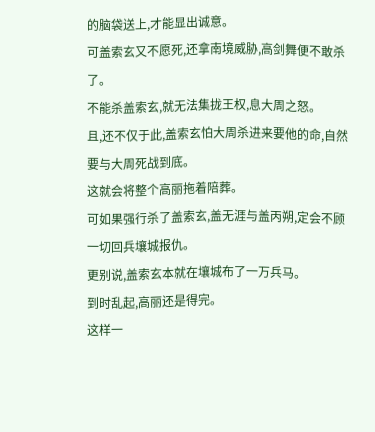的脑袋送上,才能显出诚意。
可盖索玄又不愿死,还拿南境威胁,高剑舞便不敢杀了。
不能杀盖索玄,就无法集拢王权,息大周之怒。
且,还不仅于此,盖索玄怕大周杀进来要他的命,自然要与大周死战到底。
这就会将整个高丽拖着陪葬。
可如果强行杀了盖索玄,盖无涯与盖丙朔,定会不顾一切回兵壤城报仇。
更别说,盖索玄本就在壤城布了一万兵马。
到时乱起,高丽还是得完。
这样一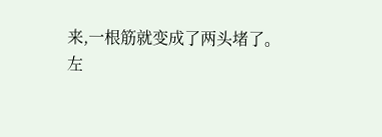来,一根筋就变成了两头堵了。
左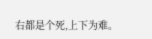右都是个死,上下为难。